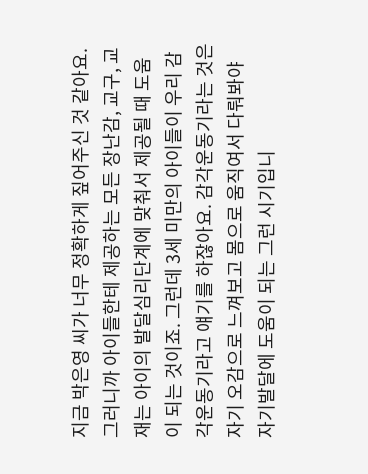지금 박은영 씨가 너무 정확하게 짚어주신 것 같아요. 그러니까 아이들한테 제공하는 모든 장난감, 교구, 교재는 아이의 발달심리단계에 맞춰서 제공될 때 도움이 되는 것이죠. 그런데 3세 미만의 아이들이 우리 감각운동기라고 얘기를 하잖아요. 감각운동기라는 것은 자기 오감으로 느껴보고 몸으로 움직여서 다뤄봐야 자기발달에 도움이 되는 그런 시기입니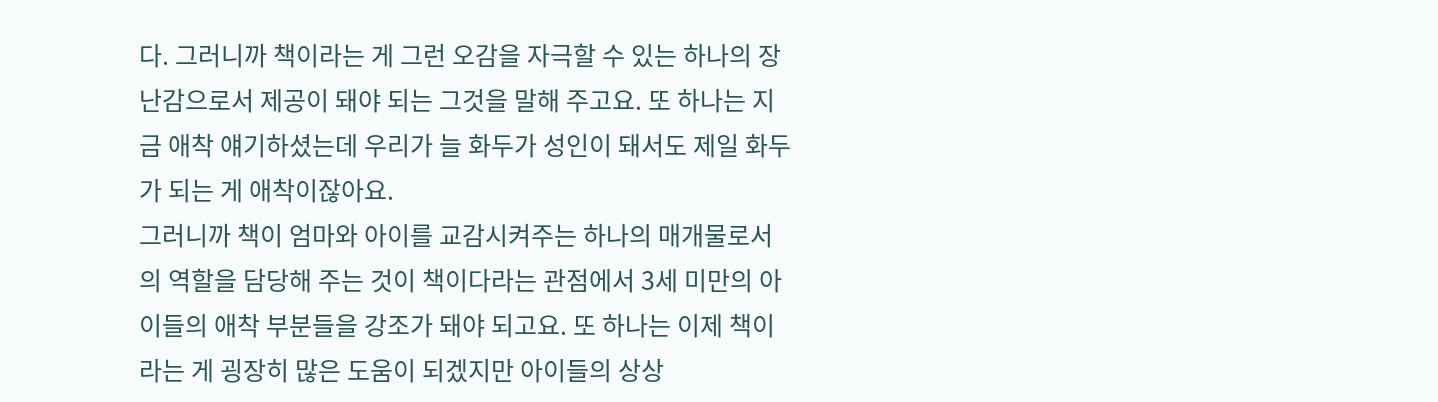다. 그러니까 책이라는 게 그런 오감을 자극할 수 있는 하나의 장난감으로서 제공이 돼야 되는 그것을 말해 주고요. 또 하나는 지금 애착 얘기하셨는데 우리가 늘 화두가 성인이 돼서도 제일 화두가 되는 게 애착이잖아요.
그러니까 책이 엄마와 아이를 교감시켜주는 하나의 매개물로서의 역할을 담당해 주는 것이 책이다라는 관점에서 3세 미만의 아이들의 애착 부분들을 강조가 돼야 되고요. 또 하나는 이제 책이라는 게 굉장히 많은 도움이 되겠지만 아이들의 상상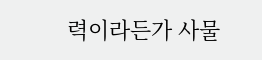력이라든가 사물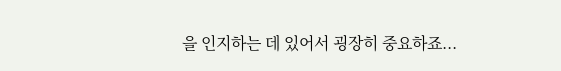을 인지하는 데 있어서 굉장히 중요하죠...